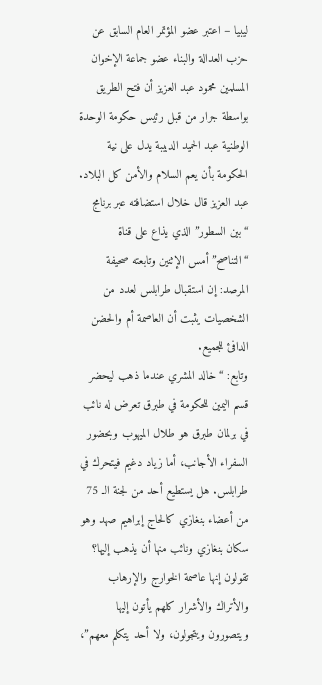ليبيا – اعتبر عضو المؤتمر العام السابق عن حزب العدالة والبناء عضو جماعة الإخوان المسلمين محمود عبد العزيز أن فتح الطريق بواسطة جرار من قبل رئيس حكومة الوحدة الوطنية عبد الحميد الدبيبة يدل على نية الحكومة بأن يعم السلام والأمن كل البلاد.
عبد العزيز قال خلال استضافته عبر برنامج “بين السطور” الذي يذاع على قناة “التناصح” أمس الإثنين وتابعته صحيفة المرصد: إن استقبال طرابلس لعدد من الشخصيات يثبت أن العاصمة أم والحضن الدافئ للجميع.
وتابع: “خالد المشري عندما ذهب ليحضر قسم اليمين للحكومة في طبرق تعرض له نائب في برلمان طبرق هو طلال الميهوب وبحضور السفراء الأجانب، أما زياد دغيم فيتحرك في طرابلس. هل يستطيع أحد من لجنة الـ 75 من أعضاء بنغازي كالحاج إبراهيم صهد وهو سكان بنغازي ونائب منها أن يذهب إليها؟ تقولون إنها عاصمة الخوارج والإرهاب والأتراك والأشرار كلهم يأتون إليها ويتصورون ويتجولون، ولا أحد يتكلم معهم”،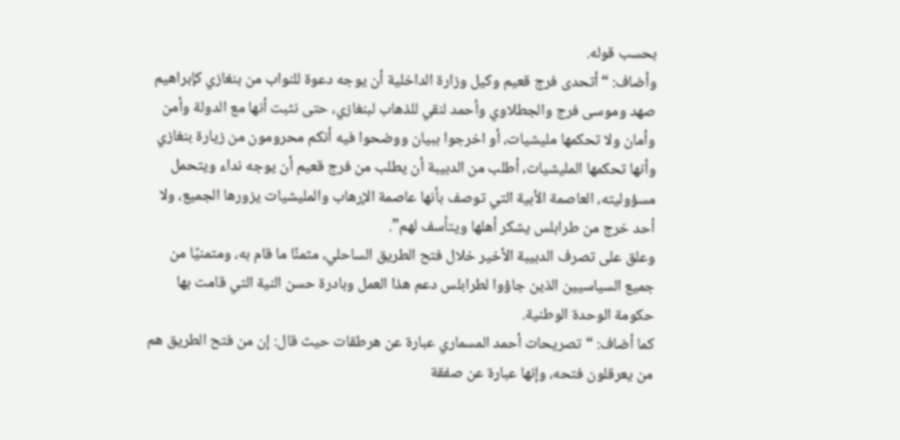بحسب قوله.
وأضاف: “أتحدى فرج قعيم وكيل وزارة الداخلية أن يوجه دعوة للنواب من بنغازي كإبراهيم صهد وموسى فرج والجطلاوي وأحمد لنقي للذهاب لبنغازي، حتى نثبت أنها مع الدولة وأمن وأمان ولا تحكمها مليشيات، أو اخرجوا ببيان ووضحوا فيه أنكم محرومون من زيارة بنغازي وأنها تحكمها المليشيات، أطلب من الدبيبة أن يطلب من فرج قعيم أن يوجه نداء ويتحمل مسؤوليته، العاصمة الأبية التي توصف بأنها عاصمة الإرهاب والمليشيات يزورها الجميع، ولا أحد خرج من طرابلس يشكر أهلها ويتأسف لهم”.
وعلق على تصرف الدبيبة الأخير خلال فتح الطريق الساحلي، مثمنًا ما قام به، ومتمنيًا من جميع السياسيين الذين جاؤوا لطرابلس دعم هذا العمل وبادرة حسن النية التي قامت بها حكومة الوحدة الوطنية.
كما أضاف: “تصريحات أحمد المسماري عبارة عن هرطقات حيث قال: إن من فتح الطريق هم من يعرقلون فتحه، وإنها عبارة عن صفقة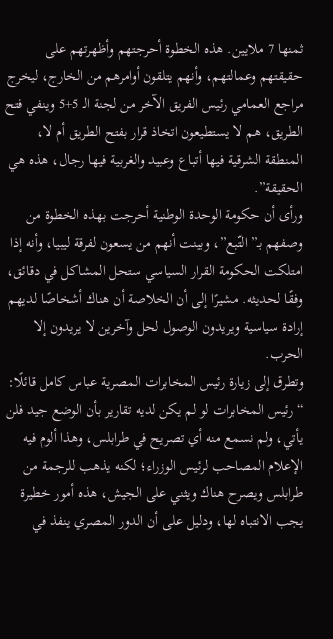ثمنها 7 ملايين. هذه الخطوة أحرجتهم وأظهرتهم على حقيقتهم وعمالتهم، وأنهم يتلقون أوامرهم من الخارج، ليخرج مراجع العمامي رئيس الفريق الآخر من لجنة الـ 5+5 وينفي فتح الطريق، هم لا يستطيعون اتخاذ قرار بفتح الطريق أم لا، المنطقة الشرقية فيها أتباع وعبيد والغربية فيها رجال، هذه هي الحقيقة”.
ورأى أن حكومة الوحدة الوطنية أحرجت بهذه الخطوة من وصفهم بـ”التّبع”، وبينت أنهم من يسعون لفرقة ليبيا، وأنه إذا امتلكت الحكومة القرار السياسي ستحل المشاكل في دقائق، وفقًا لحديثه. مشيرًا إلى أن الخلاصة أن هناك أشخاصًا لديهم إرادة سياسية ويريدون الوصول لحل وآخرين لا يريدون إلا الحرب.
وتطرق إلى زيارة رئيس المخابرات المصرية عباس كامل قائلًا: “رئيس المخابرات لو لم يكن لديه تقارير بأن الوضع جيد فلن يأتي، ولم نسمع منه أي تصريح في طرابلس، وهذا ألوم فيه الإعلام المصاحب لرئيس الوزراء؛ لكنه يذهب للرجمة من طرابلس ويصرح هناك ويثني على الجيش، هذه أمور خطيرة يجب الانتباه لها، ودليل على أن الدور المصري ينفذ في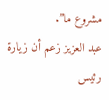مشروع ما”.
عبد العزيز زعم أن زيارة رئيس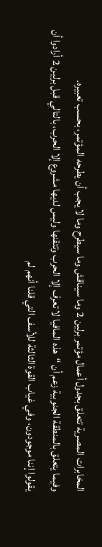المخابرات المصرية تتعلق بجدول أعمال مؤتمر برلين 2 وما سيناقش وما سيطرح وما لا يجب أن يطرحه المؤتمر، بحسب تعبيره.
وفيما يتعلق بالمنطقة الجنوبية زعم أن “هذه المافيا لا تعرف إلا الحرب وتتقنها وليس لديها مشروع إلا الحرب، بالتالي قبل برلين 2 أرادوا أن يقولوا إننا موجودون، وفي غياب القوة الثالثة للأسف التي قلنا أنهم لم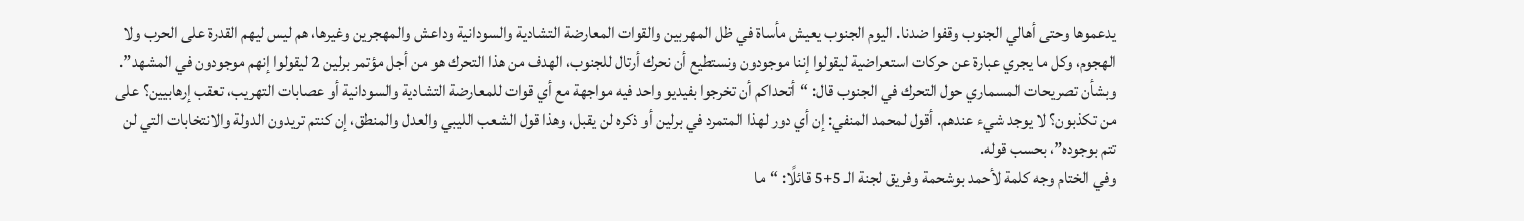يدعموها وحتى أهالي الجنوب وقفوا ضدنا. اليوم الجنوب يعيش مأساة في ظل المهربين والقوات المعارضة التشادية والسودانية وداعش والمهجرين وغيرها، هم ليس ليهم القدرة على الحرب ولا الهجوم، وكل ما يجري عبارة عن حركات استعراضية ليقولوا إننا موجودون ونستطيع أن نحرك أرتال للجنوب، الهدف من هذا التحرك هو من أجل مؤتمر برلين 2 ليقولوا إنهم موجودون في المشهد”.
وبشأن تصريحات المسماري حول التحرك في الجنوب قال: “أتحداكم أن تخرجوا بفيديو واحد فيه مواجهة مع أي قوات للمعارضة التشادية والسودانية أو عصابات التهريب، تعقب إرهابيين؟ على من تكذبون؟ لا يوجد شيء عندهم. أقول لمحمد المنفي: إن أي دور لهذا المتمرد في برلين أو ذكره لن يقبل، وهذا قول الشعب الليبي والعدل والمنطق، إن كنتم تريدون الدولة والانتخابات التي لن تتم بوجوده”، بحسب قوله.
وفي الختام وجه كلمة لأحمد بوشحمة وفريق لجنة الـ 5+5 قائلًا: “ما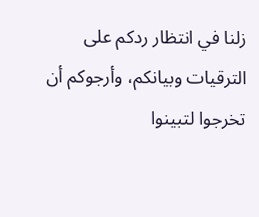زلنا في انتظار ردكم على الترقيات وبيانكم، وأرجوكم أن تخرجوا لتبينوا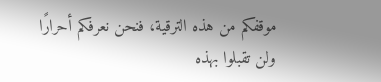موقفكم من هذه الترقية، فنحن نعرفكم أحرارًا ولن تقبلوا بهذه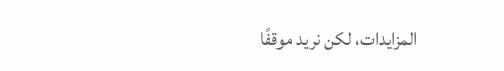المزايدات، لكن نريد موقفًا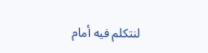لنتكلم فيه أمام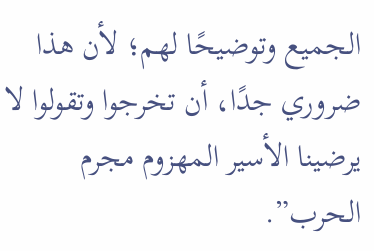الجميع وتوضيحًا لهم؛ لأن هذا ضروري جدًا، أن تخرجوا وتقولوا لا يرضينا الأسير المهزوم مجرم الحرب”.